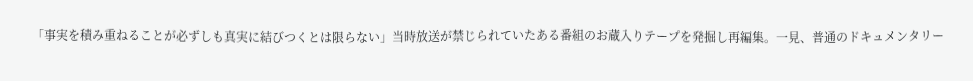「事実を積み重ねることが必ずしも真実に結びつくとは限らない」当時放送が禁じられていたある番組のお蔵入りテープを発掘し再編集。一見、普通のドキュメンタリー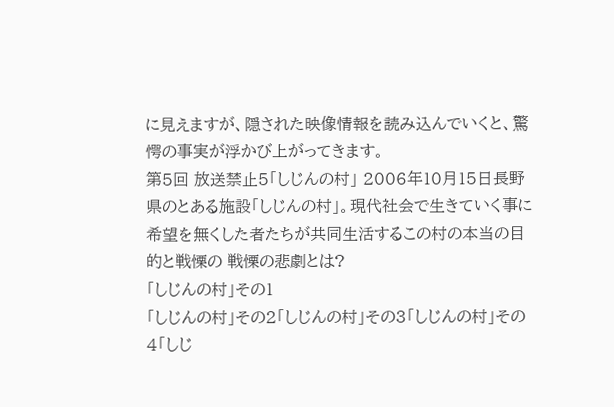に見えますが、隠された映像情報を読み込んでいくと、驚愕の事実が浮かび上がってきます。
第5回 放送禁止5「しじんの村」 2006年10月15日長野県のとある施設「しじんの村」。現代社会で生きていく事に希望を無くした者たちが共同生活するこの村の本当の目的と戦慄の 戦慄の悲劇とは?
「しじんの村」その1
「しじんの村」その2「しじんの村」その3「しじんの村」その4「しじ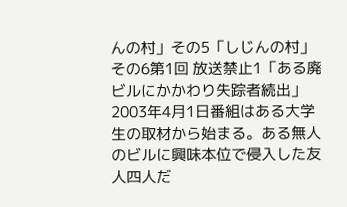んの村」その5「しじんの村」その6第1回 放送禁止1「ある廃ビルにかかわり失踪者続出」 2003年4月1日番組はある大学生の取材から始まる。ある無人のビルに興味本位で侵入した友人四人だ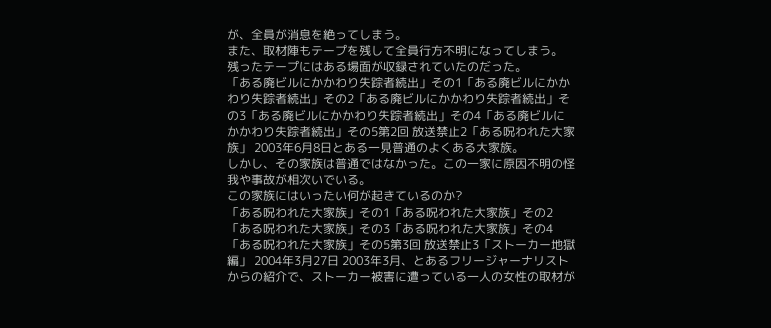が、全員が消息を絶ってしまう。
また、取材陣もテープを残して全員行方不明になってしまう。
残ったテープにはある場面が収録されていたのだった。
「ある廃ビルにかかわり失踪者続出」その1「ある廃ビルにかかわり失踪者続出」その2「ある廃ビルにかかわり失踪者続出」その3「ある廃ビルにかかわり失踪者続出」その4「ある廃ビルにかかわり失踪者続出」その5第2回 放送禁止2「ある呪われた大家族」 2003年6月8日とある一見普通のよくある大家族。
しかし、その家族は普通ではなかった。この一家に原因不明の怪我や事故が相次いでいる。
この家族にはいったい何が起きているのか?
「ある呪われた大家族」その1「ある呪われた大家族」その2「ある呪われた大家族」その3「ある呪われた大家族」その4「ある呪われた大家族」その5第3回 放送禁止3「ストーカー地獄編」 2004年3月27日 2003年3月、とあるフリージャーナリストからの紹介で、ストーカー被害に遭っている一人の女性の取材が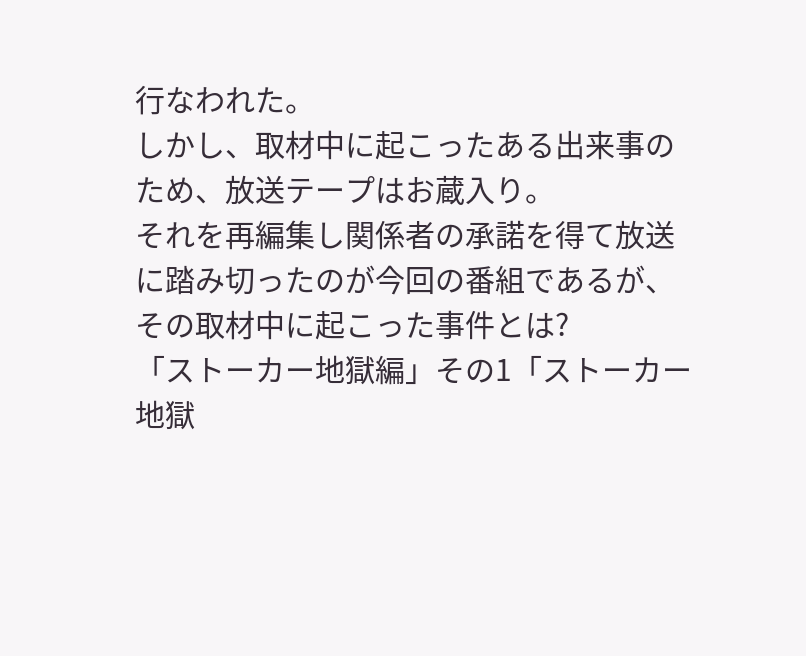行なわれた。
しかし、取材中に起こったある出来事のため、放送テープはお蔵入り。
それを再編集し関係者の承諾を得て放送に踏み切ったのが今回の番組であるが、その取材中に起こった事件とは?
「ストーカー地獄編」その1「ストーカー地獄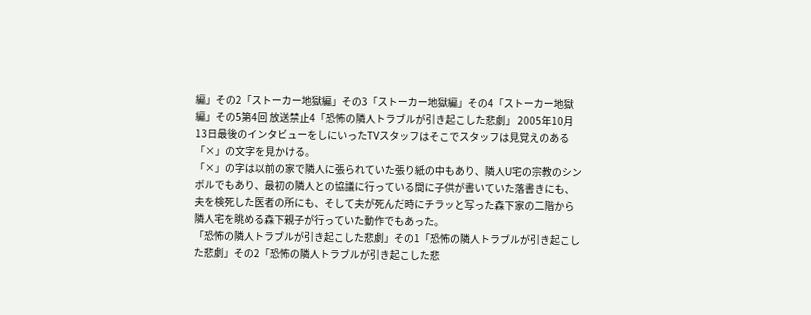編」その2「ストーカー地獄編」その3「ストーカー地獄編」その4「ストーカー地獄編」その5第4回 放送禁止4「恐怖の隣人トラブルが引き起こした悲劇」 2005年10月13日最後のインタビューをしにいったTVスタッフはそこでスタッフは見覚えのある「×」の文字を見かける。
「×」の字は以前の家で隣人に張られていた張り紙の中もあり、隣人U宅の宗教のシンボルでもあり、最初の隣人との協議に行っている間に子供が書いていた落書きにも、夫を検死した医者の所にも、そして夫が死んだ時にチラッと写った森下家の二階から隣人宅を眺める森下親子が行っていた動作でもあった。
「恐怖の隣人トラブルが引き起こした悲劇」その1「恐怖の隣人トラブルが引き起こした悲劇」その2「恐怖の隣人トラブルが引き起こした悲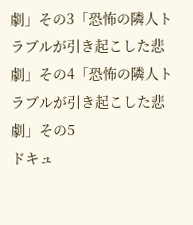劇」その3「恐怖の隣人トラブルが引き起こした悲劇」その4「恐怖の隣人トラブルが引き起こした悲劇」その5
ドキュ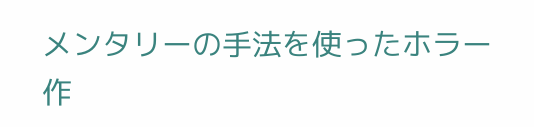メンタリーの手法を使ったホラー作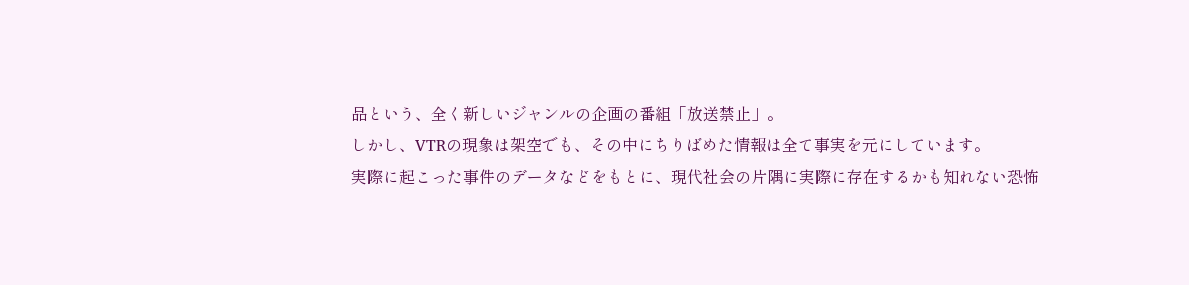品という、全く新しいジャンルの企画の番組「放送禁止」。
しかし、VTRの現象は架空でも、その中にちりばめた情報は全て事実を元にしています。
実際に起こった事件のデータなどをもとに、現代社会の片隅に実際に存在するかも知れない恐怖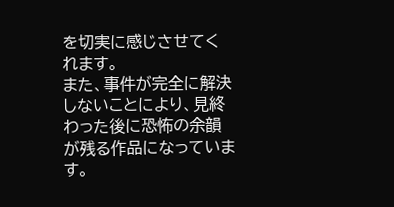を切実に感じさせてくれます。
また、事件が完全に解決しないことにより、見終わった後に恐怖の余韻が残る作品になっています。